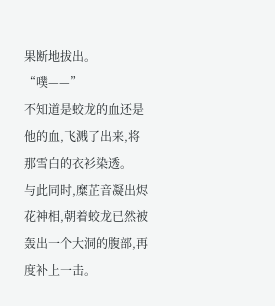果断地拔出。
“噗——”
不知道是蛟龙的血还是他的血,飞溅了出来,将那雪白的衣衫染透。
与此同时,糜芷音凝出烬花神相,朝着蛟龙已然被轰出一个大洞的腹部,再度补上一击。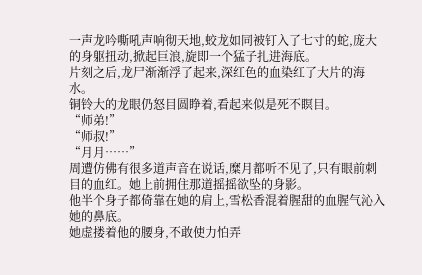一声龙吟嘶吼声响彻天地,蛟龙如同被钉入了七寸的蛇,庞大的身躯扭动,掀起巨浪,旋即一个猛子扎进海底。
片刻之后,龙尸渐渐浮了起来,深红色的血染红了大片的海水。
铜铃大的龙眼仍怒目圆睁着,看起来似是死不瞑目。
“师弟!”
“师叔!”
“月月……”
周遭仿佛有很多道声音在说话,糜月都听不见了,只有眼前刺目的血红。她上前拥住那道摇摇欲坠的身影。
他半个身子都倚靠在她的肩上,雪松香混着腥甜的血腥气沁入她的鼻底。
她虚搂着他的腰身,不敢使力怕弄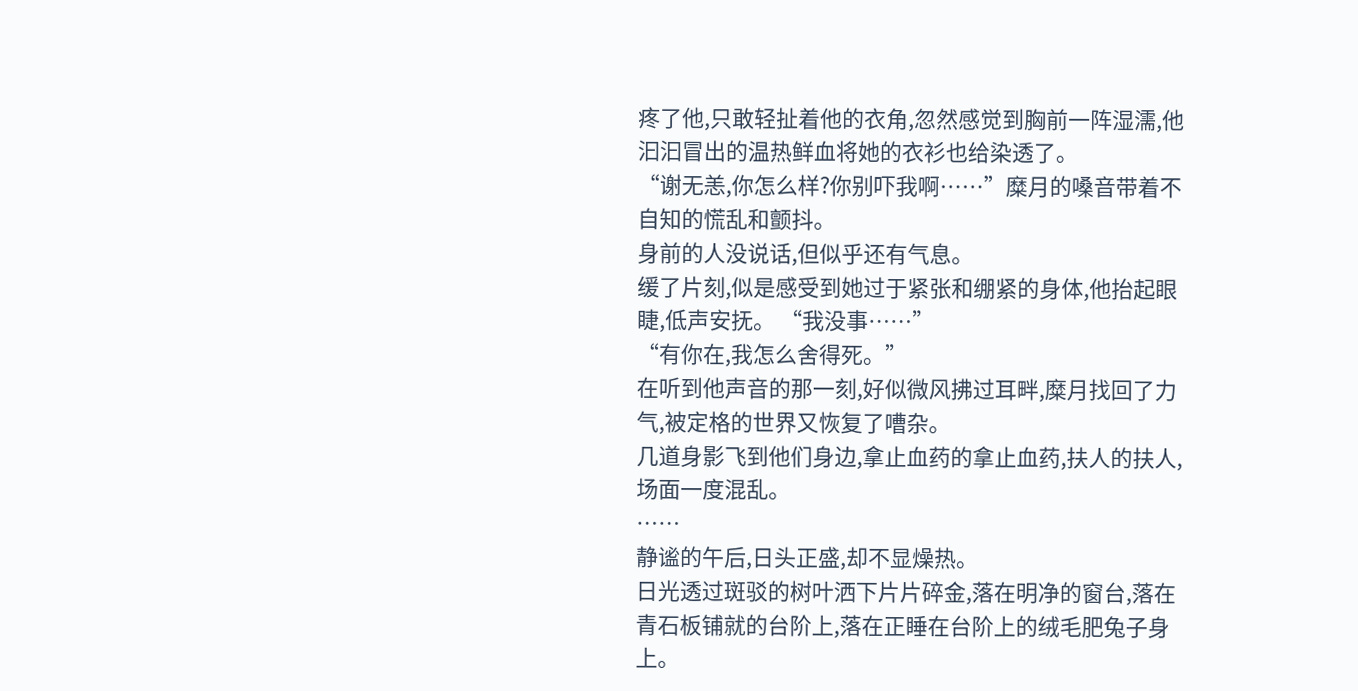疼了他,只敢轻扯着他的衣角,忽然感觉到胸前一阵湿濡,他汩汩冒出的温热鲜血将她的衣衫也给染透了。
“谢无恙,你怎么样?你别吓我啊……”糜月的嗓音带着不自知的慌乱和颤抖。
身前的人没说话,但似乎还有气息。
缓了片刻,似是感受到她过于紧张和绷紧的身体,他抬起眼睫,低声安抚。 “我没事……”
“有你在,我怎么舍得死。”
在听到他声音的那一刻,好似微风拂过耳畔,糜月找回了力气,被定格的世界又恢复了嘈杂。
几道身影飞到他们身边,拿止血药的拿止血药,扶人的扶人,场面一度混乱。
……
静谧的午后,日头正盛,却不显燥热。
日光透过斑驳的树叶洒下片片碎金,落在明净的窗台,落在青石板铺就的台阶上,落在正睡在台阶上的绒毛肥兔子身上。